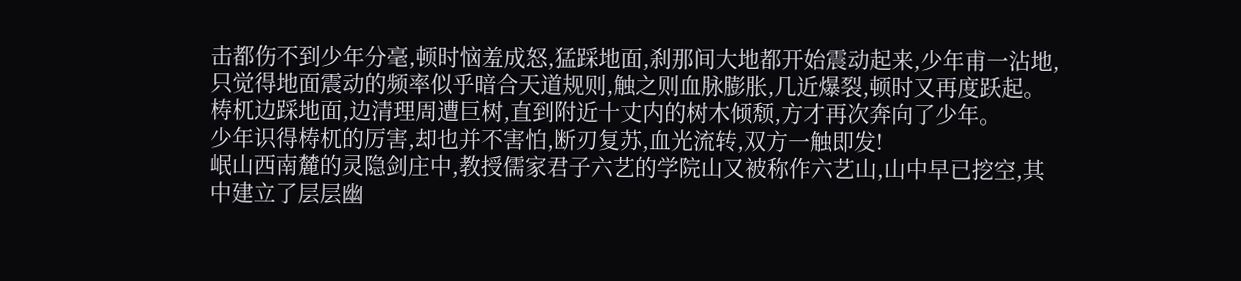击都伤不到少年分毫,顿时恼羞成怒,猛踩地面,刹那间大地都开始震动起来,少年甫一沾地,只觉得地面震动的频率似乎暗合天道规则,触之则血脉膨胀,几近爆裂,顿时又再度跃起。梼杌边踩地面,边清理周遭巨树,直到附近十丈内的树木倾颓,方才再次奔向了少年。
少年识得梼杌的厉害,却也并不害怕,断刃复苏,血光流转,双方一触即发!
岷山西南麓的灵隐剑庄中,教授儒家君子六艺的学院山又被称作六艺山,山中早已挖空,其中建立了层层幽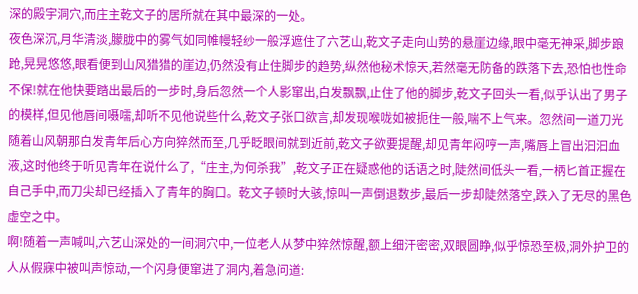深的殿宇洞穴,而庄主乾文子的居所就在其中最深的一处。
夜色深沉,月华清淡,朦胧中的雾气如同帷幔轻纱一般浮遮住了六艺山,乾文子走向山势的悬崖边缘,眼中毫无神采,脚步踉跄,晃晃悠悠,眼看便到山风猎猎的崖边,仍然没有止住脚步的趋势,纵然他秘术惊天,若然毫无防备的跌落下去,恐怕也性命不保!就在他快要踏出最后的一步时,身后忽然一个人影窜出,白发飘飘,止住了他的脚步,乾文子回头一看,似乎认出了男子的模样,但见他唇间嗫嚅,却听不见他说些什么,乾文子张口欲言,却发现喉咙如被扼住一般,喘不上气来。忽然间一道刀光随着山风朝那白发青年后心方向猝然而至,几乎眨眼间就到近前,乾文子欲要提醒,却见青年闷哼一声,嘴唇上冒出汩汩血液,这时他终于听见青年在说什么了,“庄主,为何杀我”,乾文子正在疑惑他的话语之时,陡然间低头一看,一柄匕首正握在自己手中,而刀尖却已经插入了青年的胸口。乾文子顿时大骇,惊叫一声倒退数步,最后一步却陡然落空,跌入了无尽的黑色虚空之中。
啊!随着一声喊叫,六艺山深处的一间洞穴中,一位老人从梦中猝然惊醒,额上细汗密密,双眼圆睁,似乎惊恐至极,洞外护卫的人从假寐中被叫声惊动,一个闪身便窜进了洞内,着急问道: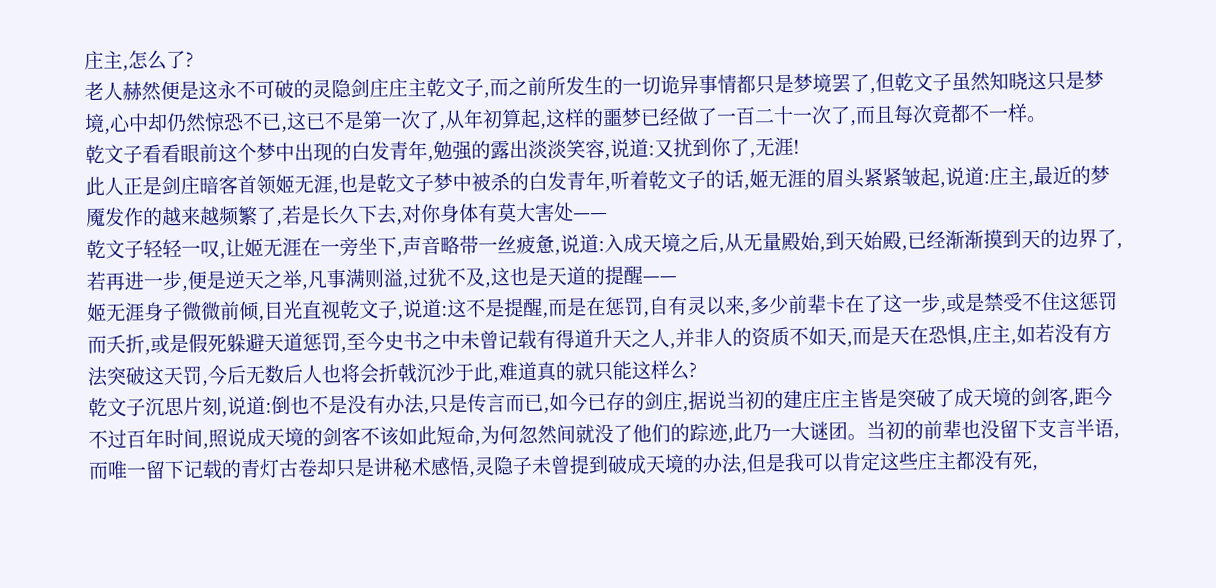庄主,怎么了?
老人赫然便是这永不可破的灵隐剑庄庄主乾文子,而之前所发生的一切诡异事情都只是梦境罢了,但乾文子虽然知晓这只是梦境,心中却仍然惊恐不已,这已不是第一次了,从年初算起,这样的噩梦已经做了一百二十一次了,而且每次竟都不一样。
乾文子看看眼前这个梦中出现的白发青年,勉强的露出淡淡笑容,说道:又扰到你了,无涯!
此人正是剑庄暗客首领姬无涯,也是乾文子梦中被杀的白发青年,听着乾文子的话,姬无涯的眉头紧紧皱起,说道:庄主,最近的梦魇发作的越来越频繁了,若是长久下去,对你身体有莫大害处——
乾文子轻轻一叹,让姬无涯在一旁坐下,声音略带一丝疲惫,说道:入成天境之后,从无量殿始,到天始殿,已经渐渐摸到天的边界了,若再进一步,便是逆天之举,凡事满则溢,过犹不及,这也是天道的提醒——
姬无涯身子微微前倾,目光直视乾文子,说道:这不是提醒,而是在惩罚,自有灵以来,多少前辈卡在了这一步,或是禁受不住这惩罚而夭折,或是假死躲避天道惩罚,至今史书之中未曾记载有得道升天之人,并非人的资质不如天,而是天在恐惧,庄主,如若没有方法突破这天罚,今后无数后人也将会折戟沉沙于此,难道真的就只能这样么?
乾文子沉思片刻,说道:倒也不是没有办法,只是传言而已,如今已存的剑庄,据说当初的建庄庄主皆是突破了成天境的剑客,距今不过百年时间,照说成天境的剑客不该如此短命,为何忽然间就没了他们的踪迹,此乃一大谜团。当初的前辈也没留下支言半语,而唯一留下记载的青灯古卷却只是讲秘术感悟,灵隐子未曾提到破成天境的办法,但是我可以肯定这些庄主都没有死,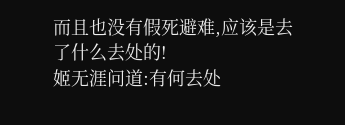而且也没有假死避难,应该是去了什么去处的!
姬无涯问道:有何去处